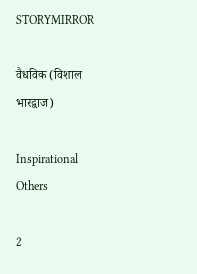STORYMIRROR

वैधविक (विशाल भारद्वाज)

Inspirational Others

2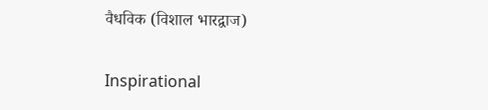वैधविक (विशाल भारद्वाज)

Inspirational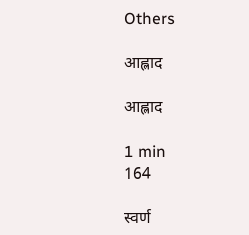Others

आह्लाद

आह्लाद

1 min
164

स्वर्ण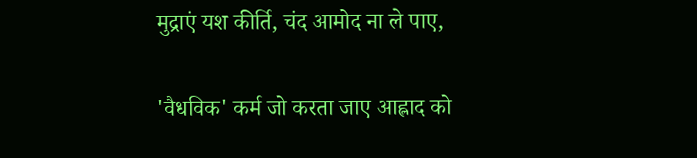मुद्राएं यश कीर्ति, चंद आमोद ना ले पाए,

'वैधविक' कर्म जो करता जाए आह्लाद को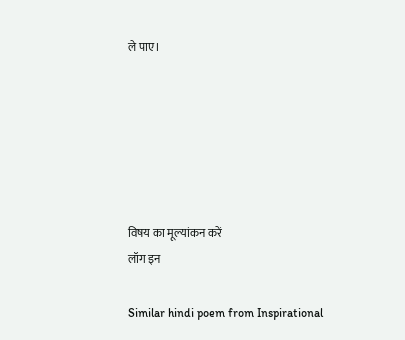ले पाए।






विषय का मूल्यांकन करें
लॉग इन

Similar hindi poem from Inspirational